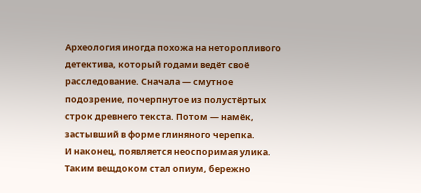Археология иногда похожа на неторопливого детектива, который годами ведёт своё расследование. Сначала — смутное подозрение, почерпнутое из полустёртых строк древнего текста. Потом — намёк, застывший в форме глиняного черепка.
И наконец, появляется неоспоримая улика. Таким вещдоком стал опиум, бережно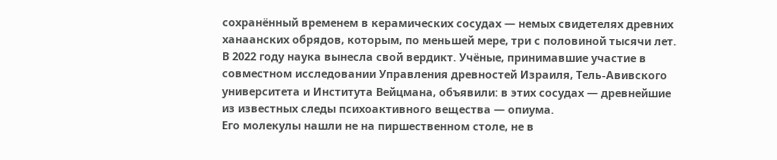сохранённый временем в керамических сосудах — немых свидетелях древних ханаанских обрядов, которым, по меньшей мере, три с половиной тысячи лет.
В 2022 году наука вынесла свой вердикт. Учёные, принимавшие участие в совместном исследовании Управления древностей Израиля, Тель-Авивского университета и Института Вейцмана, объявили: в этих сосудах — древнейшие из известных следы психоактивного вещества — опиума.
Его молекулы нашли не на пиршественном столе, не в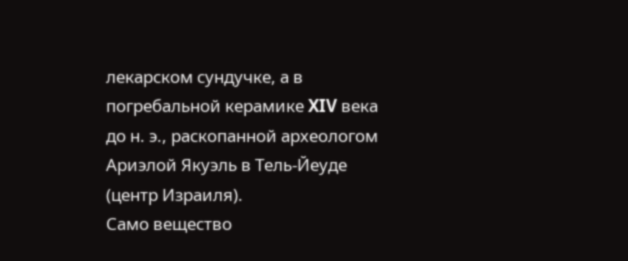лекарском сундучке, а в погребальной керамике XIV века до н. э., раскопанной археологом Ариэлой Якуэль в Тель-Йеуде (центр Израиля).
Само вещество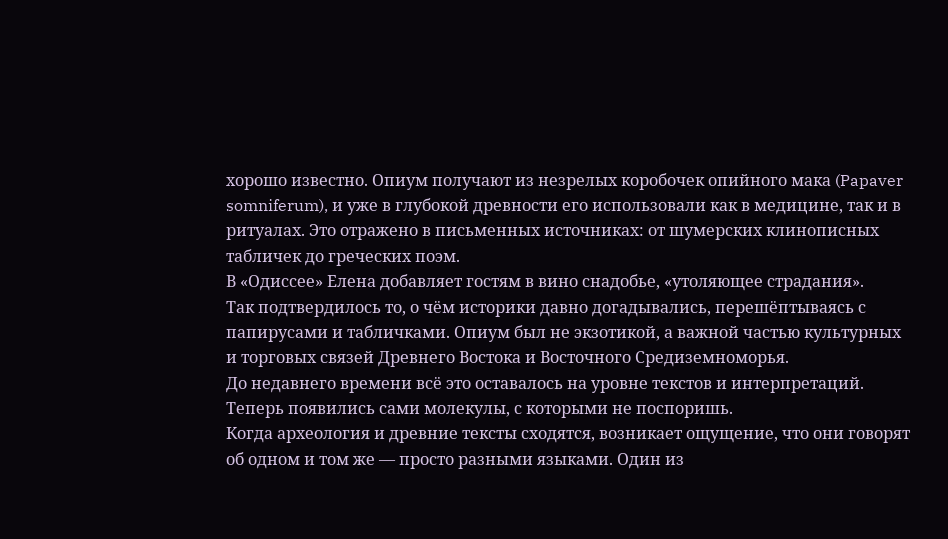хорошо известно. Опиум получают из незрелых коробочек опийного мака (Papaver somniferum), и уже в глубокой древности его использовали как в медицине, так и в ритуалах. Это отражено в письменных источниках: от шумерских клинописных табличек до греческих поэм.
В «Одиссее» Елена добавляет гостям в вино снадобье, «утоляющее страдания».
Так подтвердилось то, о чём историки давно догадывались, перешёптываясь с папирусами и табличками. Опиум был не экзотикой, а важной частью культурных и торговых связей Древнего Востока и Восточного Средиземноморья.
До недавнего времени всё это оставалось на уровне текстов и интерпретаций. Теперь появились сами молекулы, с которыми не поспоришь.
Когда археология и древние тексты сходятся, возникает ощущение, что они говорят об одном и том же — просто разными языками. Один из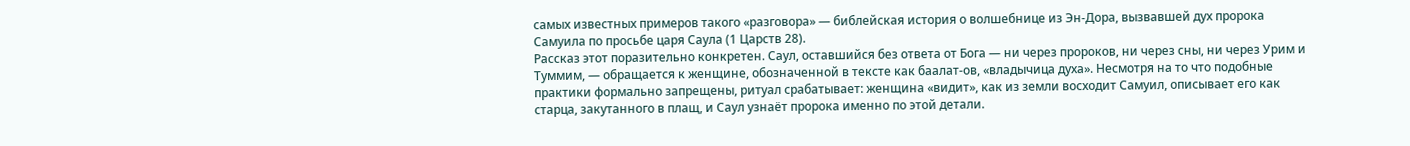самых известных примеров такого «разговора» — библейская история о волшебнице из Эн-Дора, вызвавшей дух пророка Самуила по просьбе царя Саула (1 Царств 28).
Рассказ этот поразительно конкретен. Саул, оставшийся без ответа от Бога — ни через пророков, ни через сны, ни через Урим и Туммим, — обращается к женщине, обозначенной в тексте как баалат-ов, «владычица духа». Несмотря на то что подобные практики формально запрещены, ритуал срабатывает: женщина «видит», как из земли восходит Самуил, описывает его как старца, закутанного в плащ, и Саул узнаёт пророка именно по этой детали.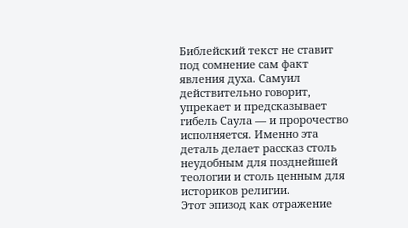Библейский текст не ставит под сомнение сам факт явления духа. Самуил действительно говорит, упрекает и предсказывает гибель Саула — и пророчество исполняется. Именно эта деталь делает рассказ столь неудобным для позднейшей теологии и столь ценным для историков религии.
Этот эпизод как отражение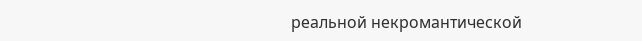реальной некромантической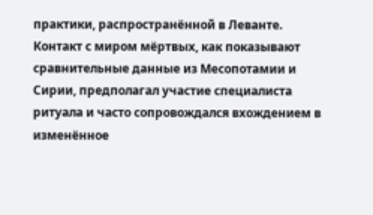практики, распространённой в Леванте. Контакт с миром мёртвых, как показывают сравнительные данные из Месопотамии и Сирии, предполагал участие специалиста ритуала и часто сопровождался вхождением в изменённое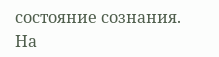состояние сознания.
На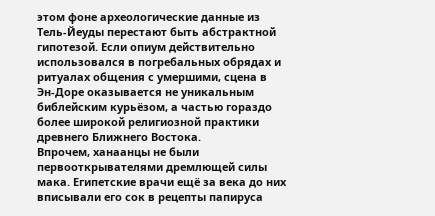этом фоне археологические данные из Тель-Йеуды перестают быть абстрактной гипотезой. Если опиум действительно использовался в погребальных обрядах и ритуалах общения с умершими, сцена в Эн-Доре оказывается не уникальным библейским курьёзом, а частью гораздо более широкой религиозной практики древнего Ближнего Востока.
Впрочем, ханаанцы не были первооткрывателями дремлющей силы мака. Египетские врачи ещё за века до них вписывали его сок в рецепты папируса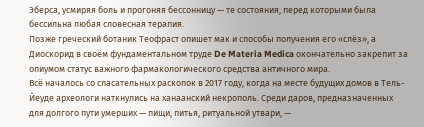Эберса, усмиряя боль и прогоняя бессонницу — те состояния, перед которыми была бессильна любая словесная терапия.
Позже греческий ботаник Теофраст опишет мак и способы получения его «слёз», а Диоскорид в своём фундаментальном труде De Materia Medica окончательно закрепит за опиумом статус важного фармакологического средства античного мира.
Всё началось со спасательных раскопок в 2017 году, когда на месте будущих домов в Тель-Йеуде археологи наткнулись на ханаанский некрополь. Среди даров, предназначенных для долгого пути умерших — пищи, питья, ритуальной утвари, —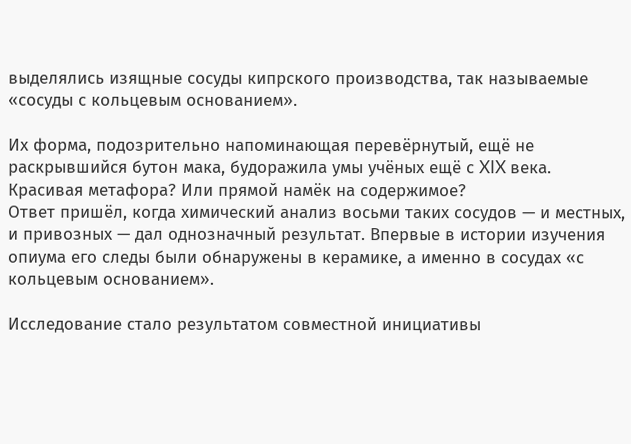выделялись изящные сосуды кипрского производства, так называемые «сосуды с кольцевым основанием».

Их форма, подозрительно напоминающая перевёрнутый, ещё не раскрывшийся бутон мака, будоражила умы учёных ещё с XIX века. Красивая метафора? Или прямой намёк на содержимое?
Ответ пришёл, когда химический анализ восьми таких сосудов — и местных, и привозных — дал однозначный результат. Впервые в истории изучения опиума его следы были обнаружены в керамике, а именно в сосудах «с кольцевым основанием».

Исследование стало результатом совместной инициативы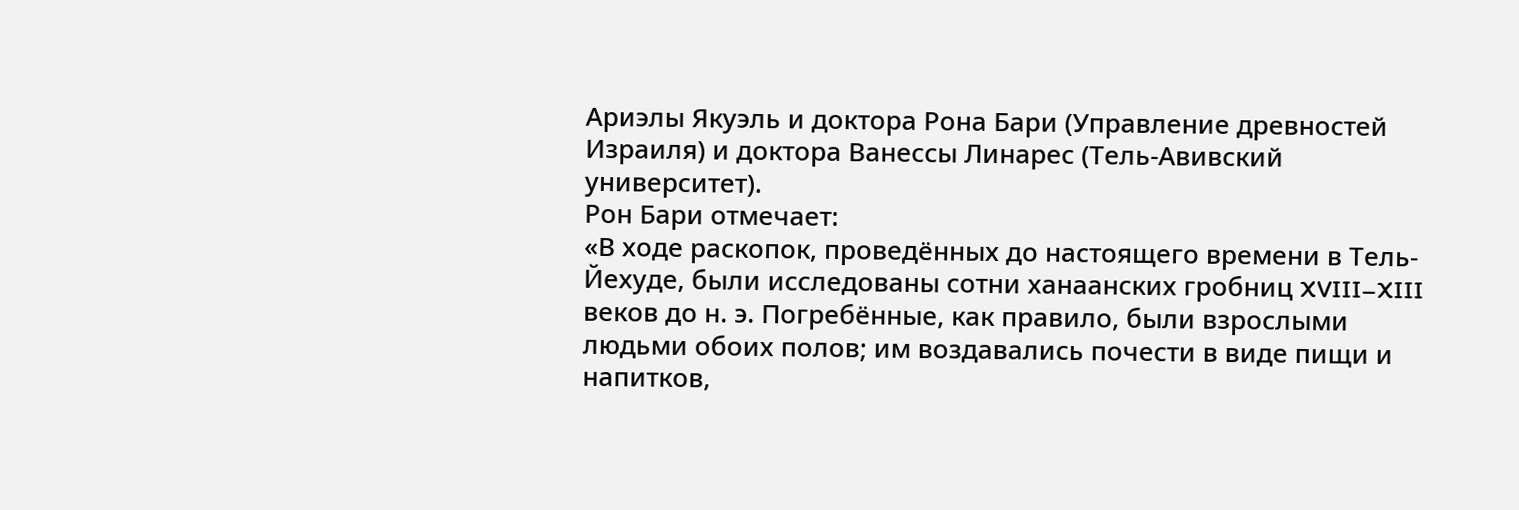Ариэлы Якуэль и доктора Рона Бари (Управление древностей Израиля) и доктора Ванессы Линарес (Тель-Авивский университет).
Рон Бари отмечает:
«В ходе раскопок, проведённых до настоящего времени в Тель-Йехуде, были исследованы сотни ханаанских гробниц XVIII–XIII веков до н. э. Погребённые, как правило, были взрослыми людьми обоих полов; им воздавались почести в виде пищи и напитков,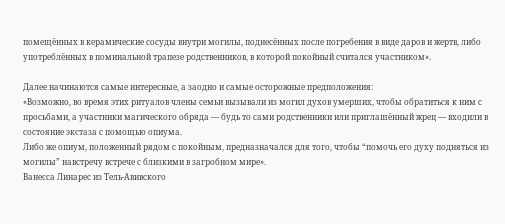помещённых в керамические сосуды внутри могилы, поднесённых после погребения в виде даров и жертв, либо употреблённых в поминальной трапезе родственников, в которой покойный считался участником».

Далее начинаются самые интересные, а заодно и самые осторожные предположения:
«Возможно, во время этих ритуалов члены семьи вызывали из могил духов умерших, чтобы обратиться к ним с просьбами, а участники магического обряда — будь то сами родственники или приглашённый жрец — входили в состояние экстаза с помощью опиума.
Либо же опиум, положенный рядом с покойным, предназначался для того, чтобы “помочь его духу подняться из могилы” навстречу встрече с близкими в загробном мире».
Ванесса Линарес из Тель-Авивского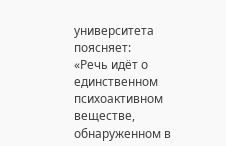университета поясняет:
«Речь идёт о единственном психоактивном веществе, обнаруженном в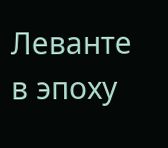Леванте в эпоху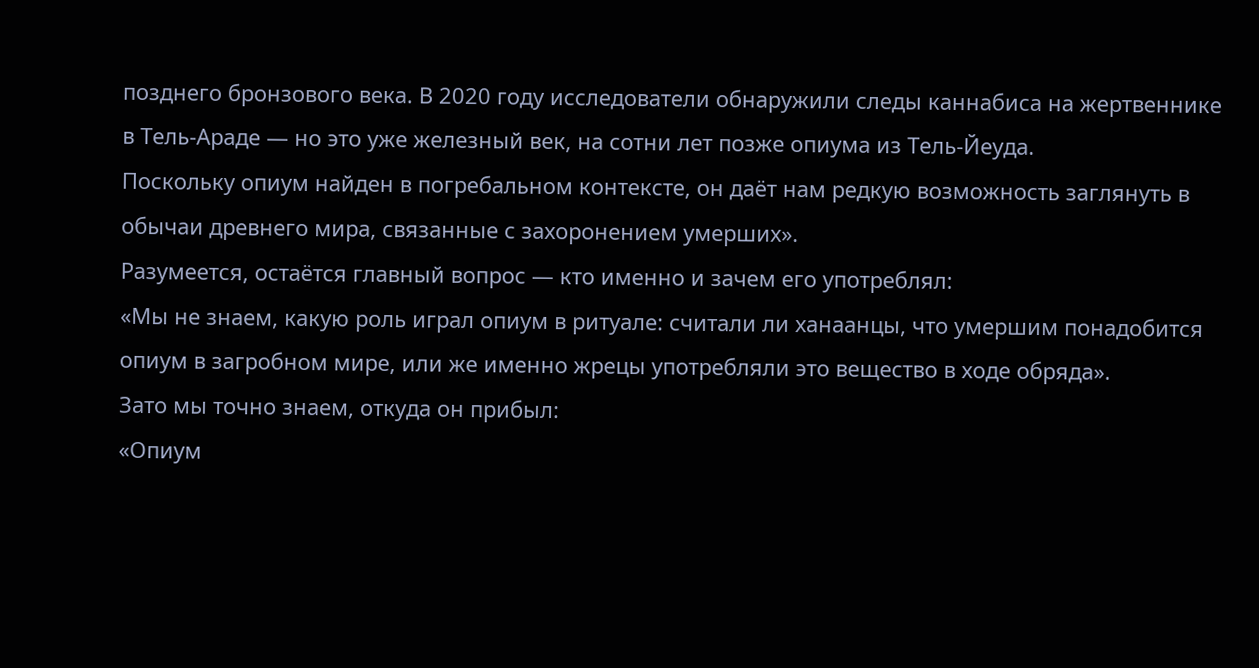позднего бронзового века. В 2020 году исследователи обнаружили следы каннабиса на жертвеннике в Тель-Араде — но это уже железный век, на сотни лет позже опиума из Тель-Йеуда.
Поскольку опиум найден в погребальном контексте, он даёт нам редкую возможность заглянуть в обычаи древнего мира, связанные с захоронением умерших».
Разумеется, остаётся главный вопрос — кто именно и зачем его употреблял:
«Мы не знаем, какую роль играл опиум в ритуале: считали ли ханаанцы, что умершим понадобится опиум в загробном мире, или же именно жрецы употребляли это вещество в ходе обряда».
Зато мы точно знаем, откуда он прибыл:
«Опиум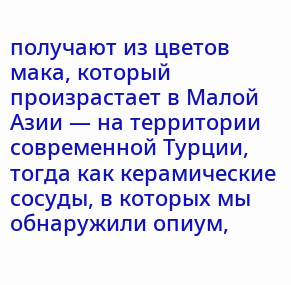получают из цветов мака, который произрастает в Малой Азии — на территории современной Турции, тогда как керамические сосуды, в которых мы обнаружили опиум,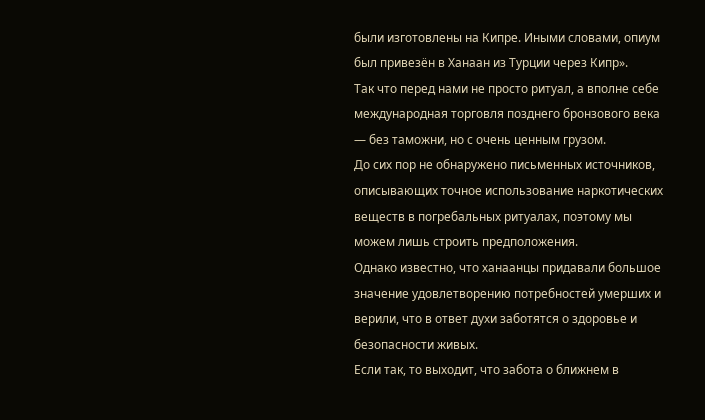были изготовлены на Кипре. Иными словами, опиум был привезён в Ханаан из Турции через Кипр».
Так что перед нами не просто ритуал, а вполне себе международная торговля позднего бронзового века — без таможни, но с очень ценным грузом.
До сих пор не обнаружено письменных источников, описывающих точное использование наркотических веществ в погребальных ритуалах, поэтому мы можем лишь строить предположения.
Однако известно, что ханаанцы придавали большое значение удовлетворению потребностей умерших и верили, что в ответ духи заботятся о здоровье и безопасности живых.
Если так, то выходит, что забота о ближнем в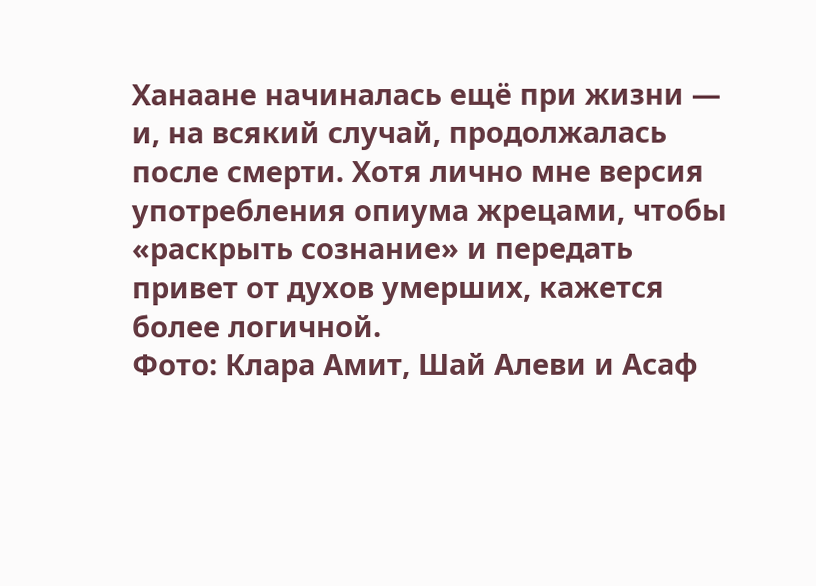Ханаане начиналась ещё при жизни — и, на всякий случай, продолжалась после смерти. Хотя лично мне версия употребления опиума жрецами, чтобы «раскрыть сознание» и передать привет от духов умерших, кажется более логичной.
Фото: Клара Амит, Шай Алеви и Асаф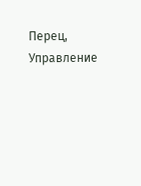Перец, Управление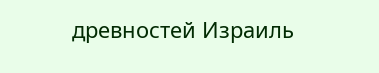древностей Израиль